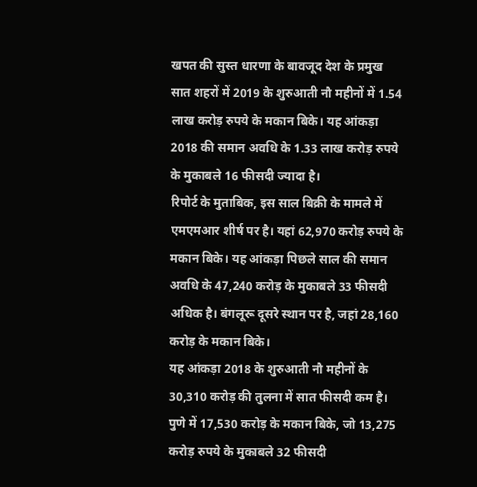खपत की सुस्त धारणा के बावजूद देश के प्रमुख सात शहरों में 2019 के शुरुआती नौ महीनों में 1.54 लाख करोड़ रुपये के मकान बिके। यह आंकड़ा 2018 की समान अवधि के 1.33 लाख करोड़ रुपये के मुकाबले 16 फीसदी ज्यादा है।
रिपोर्ट के मुताबिक, इस साल बिक्री के मामले में एमएमआर शीर्ष पर है। यहां 62,970 करोड़ रुपये के मकान बिके। यह आंकड़ा पिछले साल की समान अवधि के 47,240 करोड़ के मुकाबले 33 फीसदी अधिक है। बंगलूरू दूसरे स्थान पर है, जहां 28,160 करोड़ के मकान बिके।
यह आंकड़ा 2018 के शुरुआती नौ महीनों के 30,310 करोड़ की तुलना में सात फीसदी कम है। पुणे में 17,530 करोड़ के मकान बिके, जो 13,275 करोड़ रुपये के मुकाबले 32 फीसदी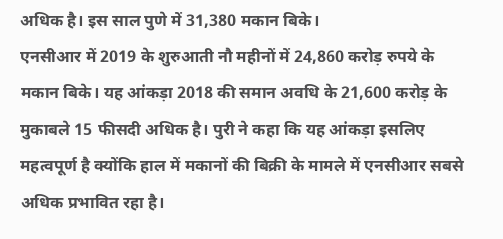अधिक है। इस साल पुणे में 31,380 मकान बिके।
एनसीआर में 2019 के शुरुआती नौ महीनों में 24,860 करोड़ रुपये के मकान बिके। यह आंकड़ा 2018 की समान अवधि के 21,600 करोड़ के मुकाबले 15 फीसदी अधिक है। पुरी ने कहा कि यह आंकड़ा इसलिए महत्वपूर्ण है क्योंकि हाल में मकानों की बिक्री के मामले में एनसीआर सबसे अधिक प्रभावित रहा है।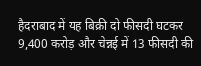हैदराबाद में यह बिक्री दो फीसदी घटकर 9,400 करोड़ और चेन्नई में 13 फीसदी की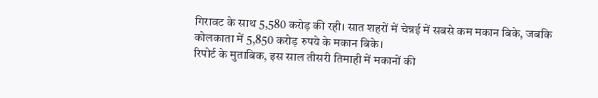गिरावट के साथ 5,580 करोड़ की रही। सात शहरों में चेन्नई में सबसे कम मकान बिके, जबकि कोलकाता में 5,850 करोड़ रुपये के मकान बिके।
रिपोर्ट के मुताबिक, इस साल तीसरी तिमाही में मकानों की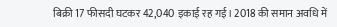बिक्री 17 फीसदी घटकर 42,040 इकाई रह गई। 2018 की समान अवधि में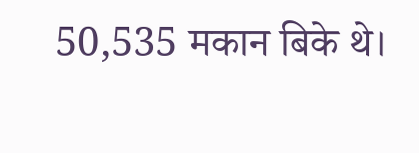50,535 मकान बिके थे।